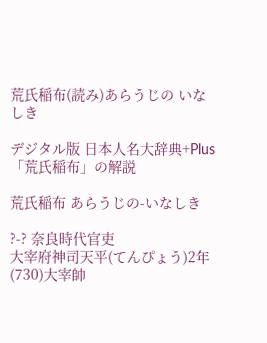荒氏稲布(読み)あらうじの いなしき

デジタル版 日本人名大辞典+Plus 「荒氏稲布」の解説

荒氏稲布 あらうじの-いなしき

?-? 奈良時代官吏
大宰府神司天平(てんぴょう)2年(730)大宰帥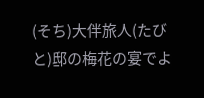(そち)大伴旅人(たびと)邸の梅花の宴でよ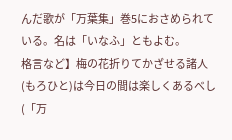んだ歌が「万葉集」巻5におさめられている。名は「いなふ」ともよむ。
格言など】梅の花折りてかざせる諸人(もろひと)は今日の間は楽しくあるべし(「万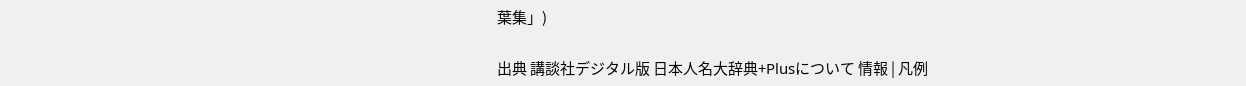葉集」)

出典 講談社デジタル版 日本人名大辞典+Plusについて 情報 | 凡例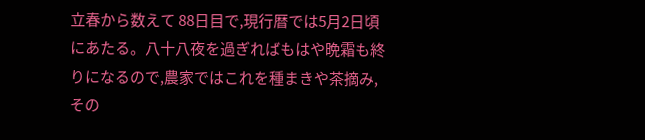立春から数えて 88日目で,現行暦では5月2日頃にあたる。八十八夜を過ぎればもはや晩霜も終りになるので,農家ではこれを種まきや茶摘み,その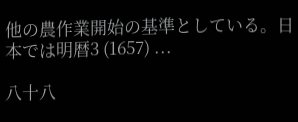他の農作業開始の基準としている。日本では明暦3 (1657) ...

八十八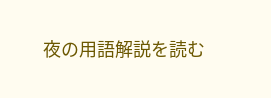夜の用語解説を読む